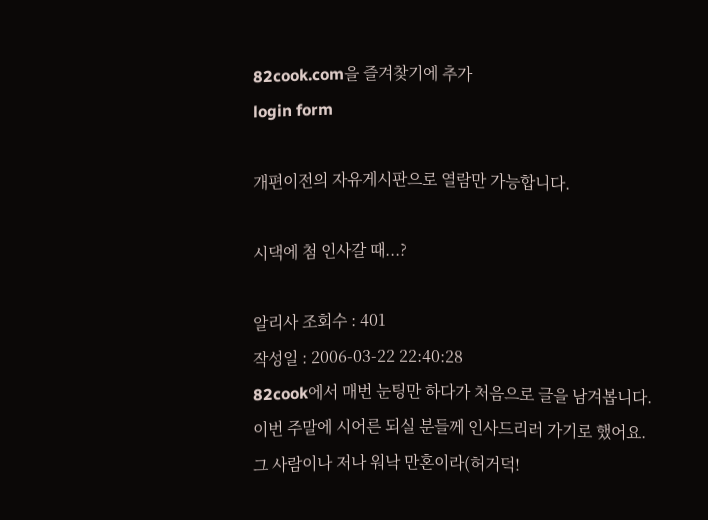82cook.com을 즐겨찾기에 추가
login form

개편이전의 자유게시판으로 열람만 가능합니다.

시댁에 첨 인사갈 때...?

알리사 조회수 : 401
작성일 : 2006-03-22 22:40:28
82cook에서 매번 눈팅만 하다가 처음으로 글을 남겨봅니다.
이번 주말에 시어른 되실 분들께 인사드리러 가기로 했어요.
그 사람이나 저나 워낙 만혼이라(허거덕!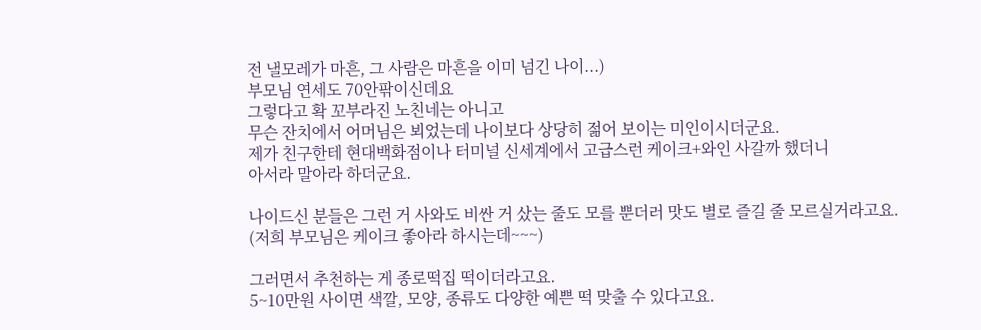전 낼모레가 마흔, 그 사람은 마흔을 이미 넘긴 나이...)
부모님 연세도 70안팎이신데요
그렇다고 확 꼬부라진 노친네는 아니고
무슨 잔치에서 어머님은 뵈었는데 나이보다 상당히 젊어 보이는 미인이시더군요.
제가 친구한테 현대백화점이나 터미널 신세계에서 고급스런 케이크+와인 사갈까 했더니
아서라 말아라 하더군요.

나이드신 분들은 그런 거 사와도 비싼 거 샀는 줄도 모를 뿐더러 맛도 별로 즐길 줄 모르실거라고요.
(저희 부모님은 케이크 좋아라 하시는데~~~)

그러면서 추천하는 게 종로떡집 떡이더라고요.
5~10만원 사이면 색깔, 모양, 종류도 다양한 예쁜 떡 맞출 수 있다고요.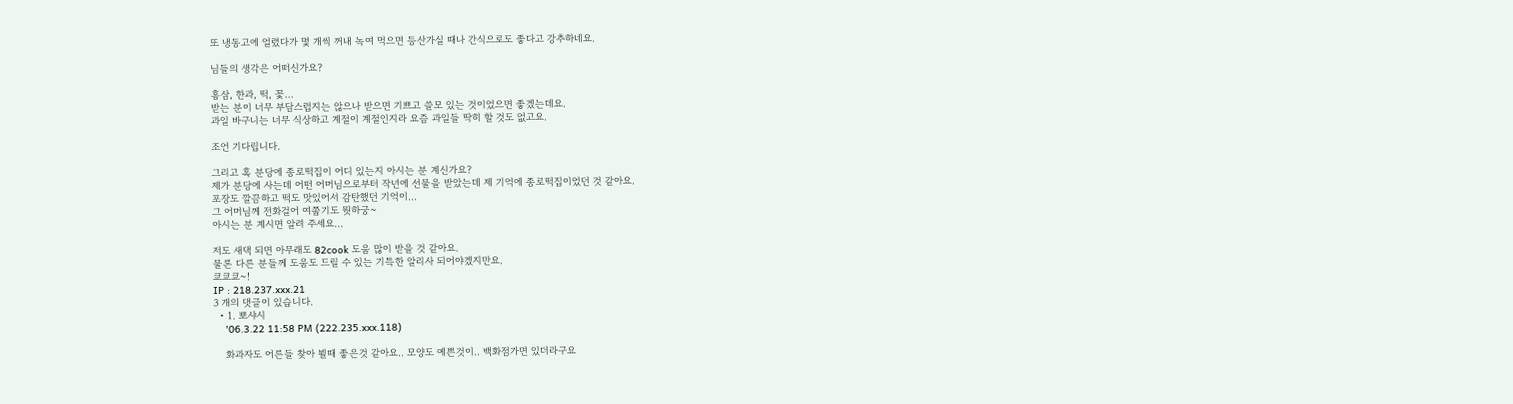또 냉동고에 얼렸다가 몇 개씩 꺼내 녹여 먹으면 등산가실 때나 간식으로도 좋다고 강추하네요.

님들의 생각은 어떠신가요?

홍삼, 한과, 떡, 꽃...
받는 분이 너무 부담스럽지는 않으나 받으면 기쁘고 쓸모 있는 것이었으면 좋겠는데요.
과일 바구니는 너무 식상하고 계절이 계절인지라 요즘 과일들 딱히 할 것도 없고요.

조언 기다립니다.

그리고 혹 분당에 종로떡집이 어디 있는지 아시는 분 계신가요?
제가 분당에 사는데 어떤 어머님으로부터 작년에 선물을 받았는데 제 기억에 종로떡집이었던 것 같아요.
포장도 깔끔하고 떡도 맛있어서 감탄했던 기억이...
그 어머님께 전화걸어 여쭙기도 뭣하궁~
아시는 분 계시면 알려 주세요...

저도 새댁 되면 아무래도 82cook 도움 많이 받을 것 같아요.
물론 다른 분들께 도움도 드릴 수 있는 기특한 알리사 되어야겠지만요.
쿄쿄쿄~!
IP : 218.237.xxx.21
3 개의 댓글이 있습니다.
  • 1. 뽀샤시
    '06.3.22 11:58 PM (222.235.xxx.118)

    화과자도 어른들 찾아 뵐때 좋은것 같아요.. 모양도 예쁜것이.. 백화점가면 있더라구요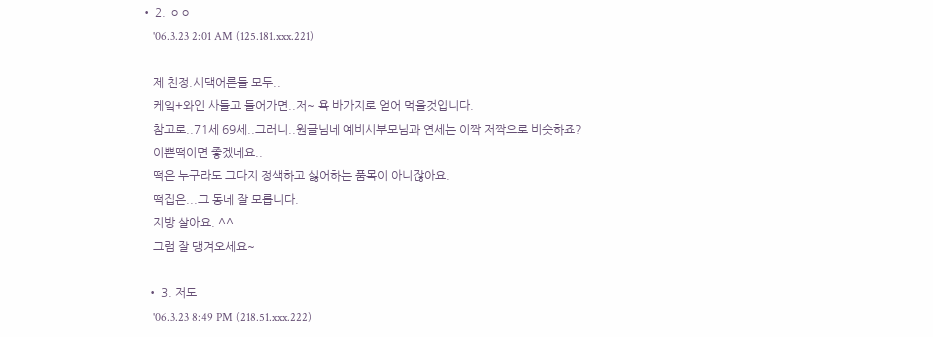• 2. ㅇㅇ
    '06.3.23 2:01 AM (125.181.xxx.221)

    제 친정.시댁어른들 모두..
    케잌+와인 사들고 들어가면..저~ 욕 바가지로 얻어 먹을것입니다.
    참고로..71세 69세..그러니..원글님네 예비시부모님과 연세는 이짝 저짝으로 비슷하죠?
    이쁜떡이면 좋겠네요..
    떡은 누구라도 그다지 정색하고 싫어하는 품목이 아니잖아요.
    떡집은...그 동네 잘 모릅니다.
    지방 살아요. ^^
    그럼 잘 댕겨오세요~

  • 3. 저도
    '06.3.23 8:49 PM (218.51.xxx.222)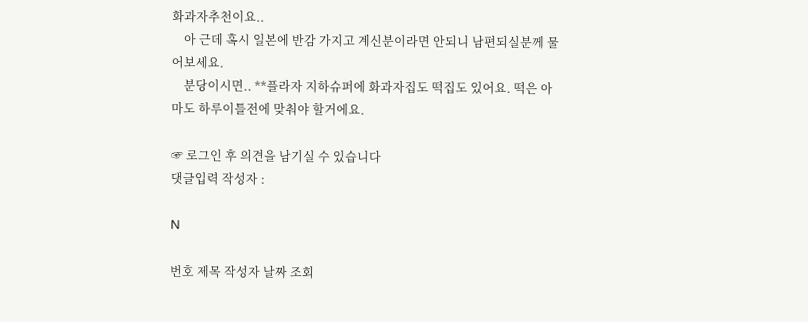화과자추천이요..
    아 근데 혹시 일본에 반감 가지고 계신분이라면 안되니 남편되실분께 물어보세요.
    분당이시면.. **플라자 지하슈퍼에 화과자집도 떡집도 있어요. 떡은 아마도 하루이틀전에 맞춰야 할거에요.

☞ 로그인 후 의견을 남기실 수 있습니다
댓글입력 작성자 :

N

번호 제목 작성자 날짜 조회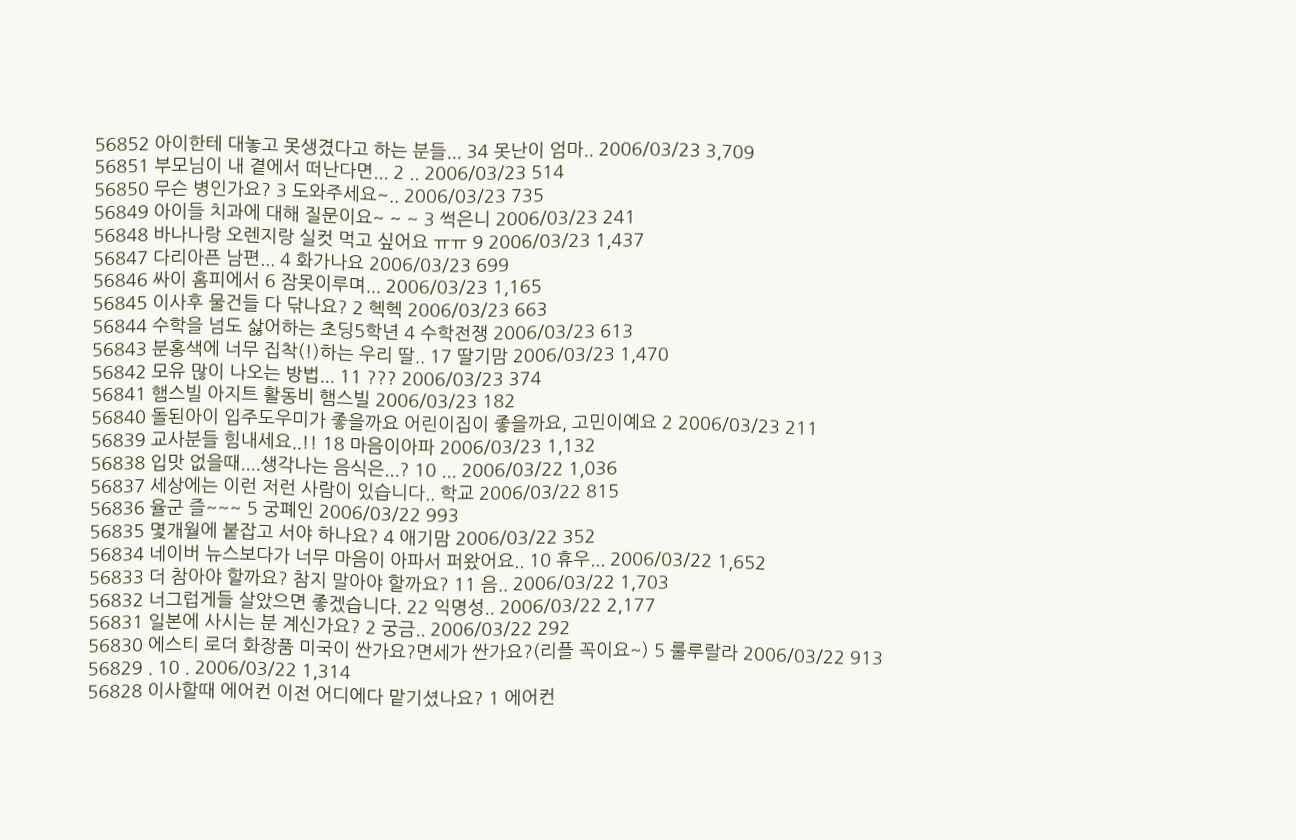56852 아이한테 대놓고 못생겼다고 하는 분들... 34 못난이 엄마.. 2006/03/23 3,709
56851 부모님이 내 곁에서 떠난다면... 2 .. 2006/03/23 514
56850 무슨 병인가요? 3 도와주세요~.. 2006/03/23 735
56849 아이들 치과에 대해 질문이요~ ~ ~ 3 썩은니 2006/03/23 241
56848 바나나랑 오렌지랑 실컷 먹고 싶어요 ㅠㅠ 9 2006/03/23 1,437
56847 다리아픈 남편... 4 화가나요 2006/03/23 699
56846 싸이 홈피에서 6 잠못이루며... 2006/03/23 1,165
56845 이사후 물건들 다 닦나요? 2 헥헥 2006/03/23 663
56844 수학을 넘도 삻어하는 초딩5학년 4 수학전쟁 2006/03/23 613
56843 분홍색에 너무 집착(!)하는 우리 딸.. 17 딸기맘 2006/03/23 1,470
56842 모유 많이 나오는 방법... 11 ??? 2006/03/23 374
56841 햄스빌 아지트 활동비 햄스빌 2006/03/23 182
56840 돌된아이 입주도우미가 좋을까요 어린이집이 좋을까요, 고민이예요 2 2006/03/23 211
56839 교사분들 힘내세요..!! 18 마음이아파 2006/03/23 1,132
56838 입맛 없을때....생각나는 음식은...? 10 ... 2006/03/22 1,036
56837 세상에는 이런 저런 사람이 있습니다.. 학교 2006/03/22 815
56836 율군 즐~~~ 5 궁폐인 2006/03/22 993
56835 몇개월에 붙잡고 서야 하나요? 4 애기맘 2006/03/22 352
56834 네이버 뉴스보다가 너무 마음이 아파서 퍼왔어요.. 10 휴우... 2006/03/22 1,652
56833 더 참아야 할까요? 참지 말아야 할까요? 11 음.. 2006/03/22 1,703
56832 너그럽게들 살았으면 좋겠습니다. 22 익명성.. 2006/03/22 2,177
56831 일본에 사시는 분 계신가요? 2 궁금.. 2006/03/22 292
56830 에스티 로더 화장품 미국이 싼가요?면세가 싼가요?(리플 꼭이요~) 5 룰루랄라 2006/03/22 913
56829 . 10 . 2006/03/22 1,314
56828 이사할때 에어컨 이전 어디에다 맡기셨나요? 1 에어컨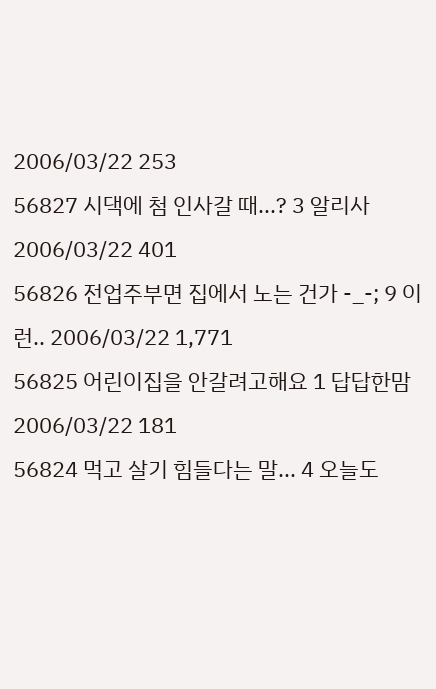2006/03/22 253
56827 시댁에 첨 인사갈 때...? 3 알리사 2006/03/22 401
56826 전업주부면 집에서 노는 건가 -_-; 9 이런.. 2006/03/22 1,771
56825 어린이집을 안갈려고해요 1 답답한맘 2006/03/22 181
56824 먹고 살기 힘들다는 말... 4 오늘도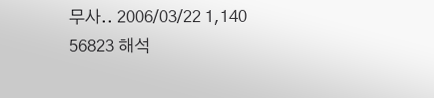무사.. 2006/03/22 1,140
56823 해석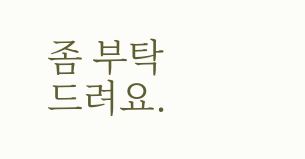좀 부탁드려요.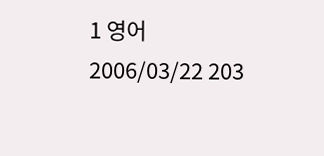1 영어 2006/03/22 203